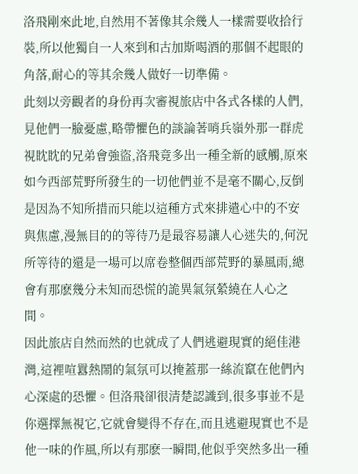洛飛剛來此地,自然用不著像其余幾人一樣需要收拾行裝,所以他獨自一人來到和古加斯喝酒的那個不起眼的角落,耐心的等其余幾人做好一切準備。
此刻以旁觀者的身份再次審視旅店中各式各樣的人們,見他們一臉憂慮,略帶懼色的談論著哨兵嶺外那一群虎視眈眈的兄弟會強盜,洛飛竟多出一種全新的感觸,原來如今西部荒野所發生的一切他們並不是毫不關心,反倒是因為不知所措而只能以這種方式來排遣心中的不安與焦慮,漫無目的的等待乃是最容易讓人心迷失的,何況所等待的還是一場可以席卷整個西部荒野的暴風雨,總會有那麽幾分未知而恐慌的詭異氣氛縈繞在人心之間。
因此旅店自然而然的也就成了人們逃避現實的絕佳港灣,這裡喧囂熱鬧的氣氛可以掩蓋那一絲流竄在他們內心深處的恐懼。但洛飛卻很清楚認識到,很多事並不是你選擇無視它,它就會變得不存在,而且逃避現實也不是他一味的作風,所以有那麽一瞬間,他似乎突然多出一種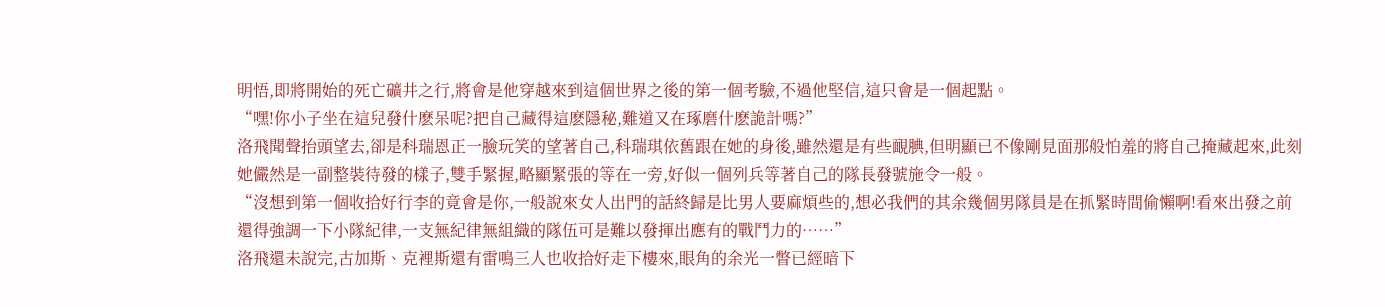明悟,即將開始的死亡礦井之行,將會是他穿越來到這個世界之後的第一個考驗,不過他堅信,這只會是一個起點。
“嘿!你小子坐在這兒發什麽呆呢?把自己藏得這麽隱秘,難道又在琢磨什麽詭計嗎?”
洛飛聞聲抬頭望去,卻是科瑞恩正一臉玩笑的望著自己,科瑞琪依舊跟在她的身後,雖然還是有些靦腆,但明顯已不像剛見面那般怕羞的將自己掩藏起來,此刻她儼然是一副整裝待發的樣子,雙手緊握,略顯緊張的等在一旁,好似一個列兵等著自己的隊長發號施令一般。
“沒想到第一個收拾好行李的竟會是你,一般說來女人出門的話終歸是比男人要麻煩些的,想必我們的其余幾個男隊員是在抓緊時間偷懶啊!看來出發之前還得強調一下小隊紀律,一支無紀律無組織的隊伍可是難以發揮出應有的戰鬥力的……”
洛飛還未說完,古加斯、克裡斯還有雷鳴三人也收拾好走下樓來,眼角的余光一瞥已經暗下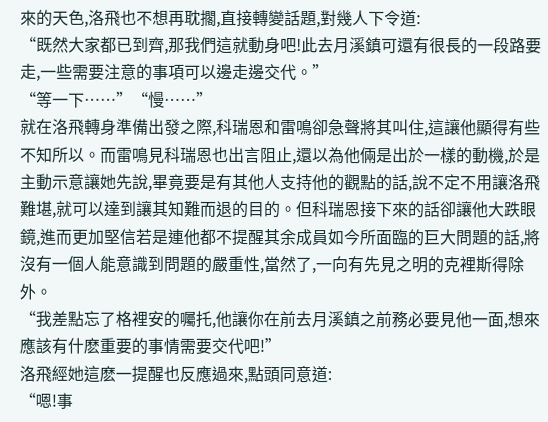來的天色,洛飛也不想再耽擱,直接轉變話題,對幾人下令道:
“既然大家都已到齊,那我們這就動身吧!此去月溪鎮可還有很長的一段路要走,一些需要注意的事項可以邊走邊交代。”
“等一下……”“慢……”
就在洛飛轉身準備出發之際,科瑞恩和雷鳴卻急聲將其叫住,這讓他顯得有些不知所以。而雷鳴見科瑞恩也出言阻止,還以為他倆是出於一樣的動機,於是主動示意讓她先說,畢竟要是有其他人支持他的觀點的話,說不定不用讓洛飛難堪,就可以達到讓其知難而退的目的。但科瑞恩接下來的話卻讓他大跌眼鏡,進而更加堅信若是連他都不提醒其余成員如今所面臨的巨大問題的話,將沒有一個人能意識到問題的嚴重性,當然了,一向有先見之明的克裡斯得除外。
“我差點忘了格裡安的囑托,他讓你在前去月溪鎮之前務必要見他一面,想來應該有什麽重要的事情需要交代吧!”
洛飛經她這麽一提醒也反應過來,點頭同意道:
“嗯!事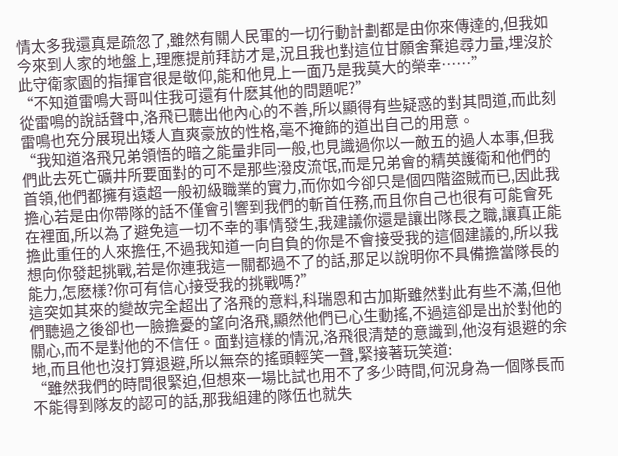情太多我還真是疏忽了,雖然有關人民軍的一切行動計劃都是由你來傳達的,但我如今來到人家的地盤上,理應提前拜訪才是,況且我也對這位甘願舍棄追尋力量,埋沒於此守衛家園的指揮官很是敬仰,能和他見上一面乃是我莫大的榮幸……”
“不知道雷鳴大哥叫住我可還有什麽其他的問題呢?”
從雷鳴的說話聲中,洛飛已聽出他內心的不善,所以顯得有些疑惑的對其問道,而此刻雷鳴也充分展現出矮人直爽豪放的性格,毫不掩飾的道出自己的用意。
“我知道洛飛兄弟領悟的暗之能量非同一般,也見識過你以一敵五的過人本事,但我們此去死亡礦井所要面對的可不是那些潑皮流氓,而是兄弟會的精英護衛和他們的首領,他們都擁有遠超一般初級職業的實力,而你如今卻只是個四階盜賊而已,因此我擔心若是由你帶隊的話不僅會引響到我們的斬首任務,而且你自己也很有可能會死在裡面,所以為了避免這一切不幸的事情發生,我建議你還是讓出隊長之職,讓真正能擔此重任的人來擔任,不過我知道一向自負的你是不會接受我的這個建議的,所以我想向你發起挑戰,若是你連我這一關都過不了的話,那足以說明你不具備擔當隊長的能力,怎麽樣?你可有信心接受我的挑戰嗎?”
這突如其來的變故完全超出了洛飛的意料,科瑞恩和古加斯雖然對此有些不滿,但他們聽過之後卻也一臉擔憂的望向洛飛,顯然他們已心生動搖,不過這卻是出於對他的關心,而不是對他的不信任。面對這樣的情況,洛飛很清楚的意識到,他沒有退避的余地,而且他也沒打算退避,所以無奈的搖頭輕笑一聲,緊接著玩笑道:
“雖然我們的時間很緊迫,但想來一場比試也用不了多少時間,何況身為一個隊長而不能得到隊友的認可的話,那我組建的隊伍也就失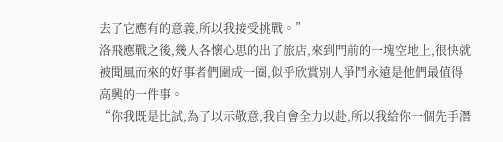去了它應有的意義,所以我接受挑戰。”
洛飛應戰之後,幾人各懷心思的出了旅店,來到門前的一塊空地上,很快就被聞風而來的好事者們圍成一圈,似乎欣賞別人爭鬥永遠是他們最值得高興的一件事。
“你我既是比試,為了以示敬意,我自會全力以赴,所以我給你一個先手潛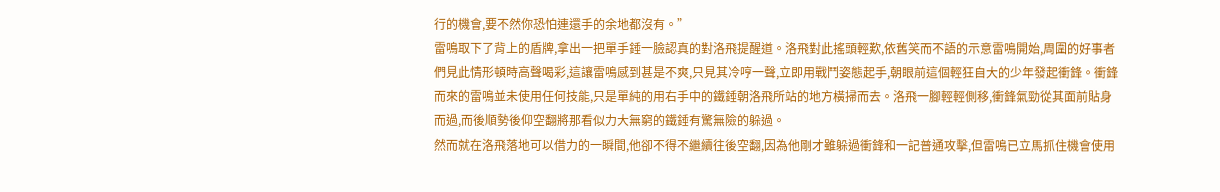行的機會,要不然你恐怕連還手的余地都沒有。”
雷鳴取下了背上的盾牌,拿出一把單手錘一臉認真的對洛飛提醒道。洛飛對此搖頭輕歎,依舊笑而不語的示意雷鳴開始,周圍的好事者們見此情形頓時高聲喝彩,這讓雷鳴感到甚是不爽,只見其冷哼一聲,立即用戰鬥姿態起手,朝眼前這個輕狂自大的少年發起衝鋒。衝鋒而來的雷鳴並未使用任何技能,只是單純的用右手中的鐵錘朝洛飛所站的地方橫掃而去。洛飛一腳輕輕側移,衝鋒氣勁從其面前貼身而過,而後順勢後仰空翻將那看似力大無窮的鐵錘有驚無險的躲過。
然而就在洛飛落地可以借力的一瞬間,他卻不得不繼續往後空翻,因為他剛才雖躲過衝鋒和一記普通攻擊,但雷鳴已立馬抓住機會使用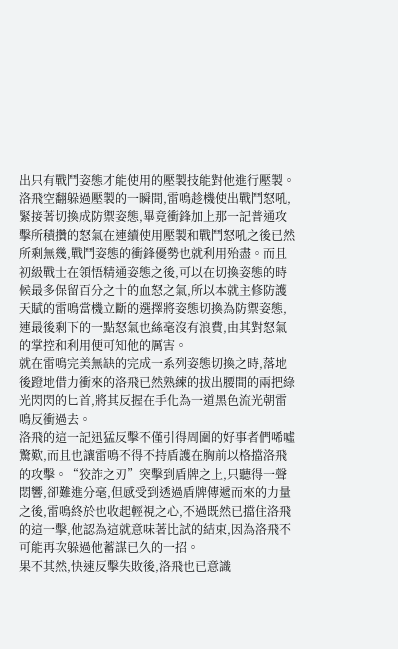出只有戰鬥姿態才能使用的壓製技能對他進行壓製。
洛飛空翻躲過壓製的一瞬間,雷鳴趁機使出戰鬥怒吼,緊接著切換成防禦姿態,畢竟衝鋒加上那一記普通攻擊所積攢的怒氣在連續使用壓製和戰鬥怒吼之後已然所剩無幾,戰鬥姿態的衝鋒優勢也就利用殆盡。而且初級戰士在領悟精通姿態之後,可以在切換姿態的時候最多保留百分之十的血怒之氣,所以本就主修防護天賦的雷鳴當機立斷的選擇將姿態切換為防禦姿態,連最後剩下的一點怒氣也絲毫沒有浪費,由其對怒氣的掌控和利用便可知他的厲害。
就在雷鳴完美無缺的完成一系列姿態切換之時,落地後蹬地借力衝來的洛飛已然熟練的拔出腰間的兩把綠光閃閃的匕首,將其反握在手化為一道黑色流光朝雷鳴反衝過去。
洛飛的這一記迅猛反擊不僅引得周圍的好事者們唏噓驚歎,而且也讓雷鳴不得不持盾護在胸前以格擋洛飛的攻擊。“狡詐之刃”突擊到盾牌之上,只聽得一聲悶響,卻難進分毫,但感受到透過盾牌傳遞而來的力量之後,雷鳴終於也收起輕視之心,不過既然已擋住洛飛的這一擊,他認為這就意味著比試的結束,因為洛飛不可能再次躲過他蓄謀已久的一招。
果不其然,快速反擊失敗後,洛飛也已意識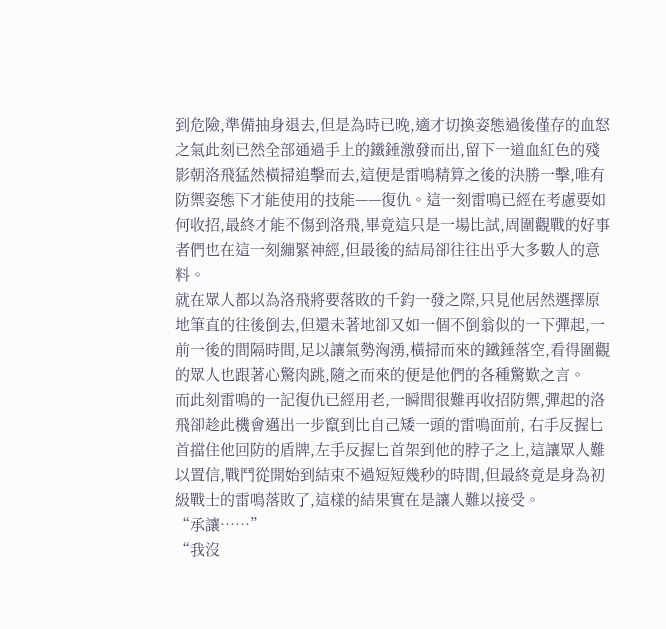到危險,準備抽身退去,但是為時已晚,適才切換姿態過後僅存的血怒之氣此刻已然全部通過手上的鐵錘激發而出,留下一道血紅色的殘影朝洛飛猛然橫掃追擊而去,這便是雷鳴精算之後的決勝一擊,唯有防禦姿態下才能使用的技能——復仇。這一刻雷鳴已經在考慮要如何收招,最終才能不傷到洛飛,畢竟這只是一場比試,周圍觀戰的好事者們也在這一刻繃緊神經,但最後的結局卻往往出乎大多數人的意料。
就在眾人都以為洛飛將要落敗的千鈞一發之際,只見他居然選擇原地筆直的往後倒去,但還未著地卻又如一個不倒翁似的一下彈起,一前一後的間隔時間,足以讓氣勢洶湧,橫掃而來的鐵錘落空,看得圍觀的眾人也跟著心驚肉跳,隨之而來的便是他們的各種驚歎之言。
而此刻雷鳴的一記復仇已經用老,一瞬間很難再收招防禦,彈起的洛飛卻趁此機會邁出一步竄到比自己矮一頭的雷鳴面前, 右手反握匕首擋住他回防的盾牌,左手反握匕首架到他的脖子之上,這讓眾人難以置信,戰鬥從開始到結束不過短短幾秒的時間,但最終竟是身為初級戰士的雷鳴落敗了,這樣的結果實在是讓人難以接受。
“承讓……”
“我沒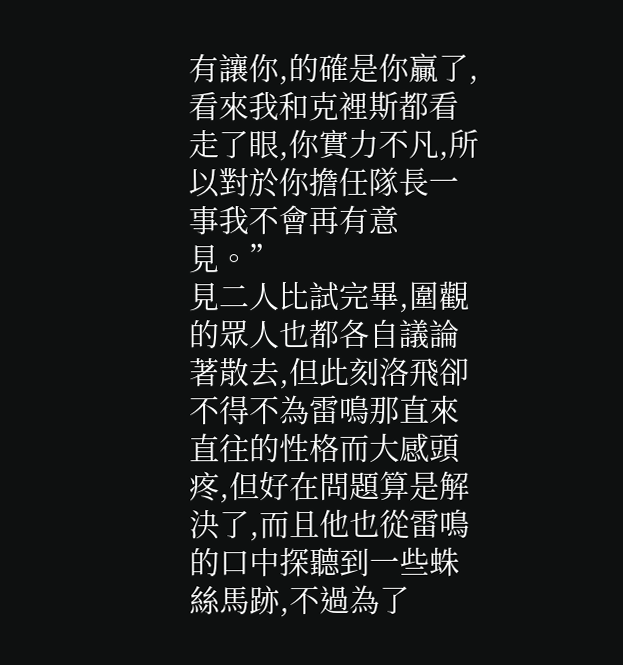有讓你,的確是你贏了,看來我和克裡斯都看走了眼,你實力不凡,所以對於你擔任隊長一事我不會再有意見。”
見二人比試完畢,圍觀的眾人也都各自議論著散去,但此刻洛飛卻不得不為雷鳴那直來直往的性格而大感頭疼,但好在問題算是解決了,而且他也從雷鳴的口中探聽到一些蛛絲馬跡,不過為了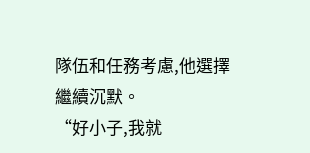隊伍和任務考慮,他選擇繼續沉默。
“好小子,我就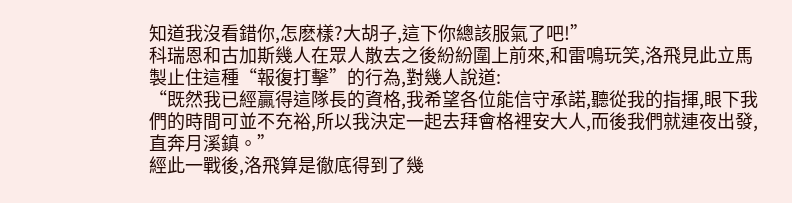知道我沒看錯你,怎麽樣?大胡子,這下你總該服氣了吧!”
科瑞恩和古加斯幾人在眾人散去之後紛紛圍上前來,和雷鳴玩笑,洛飛見此立馬製止住這種“報復打擊”的行為,對幾人說道:
“既然我已經贏得這隊長的資格,我希望各位能信守承諾,聽從我的指揮,眼下我們的時間可並不充裕,所以我決定一起去拜會格裡安大人,而後我們就連夜出發,直奔月溪鎮。”
經此一戰後,洛飛算是徹底得到了幾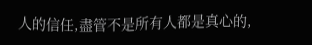人的信任,盡管不是所有人都是真心的,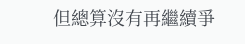但總算沒有再繼續爭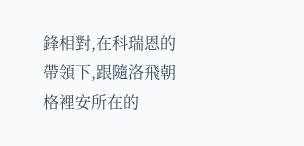鋒相對,在科瑞恩的帶領下,跟隨洛飛朝格裡安所在的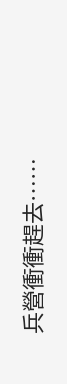兵營衝衝趕去……